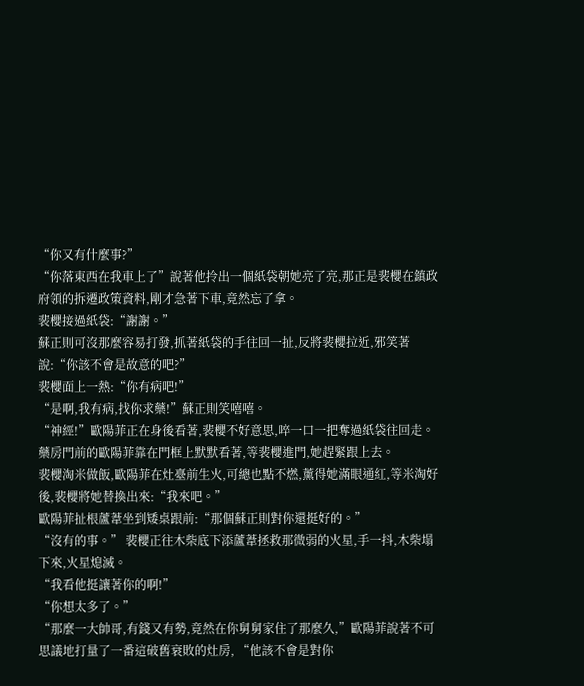“你又有什麼事?”
“你落東西在我車上了”說著他拎出一個紙袋朝她亮了亮,那正是裴櫻在鎮政府領的拆遷政策資料,剛才急著下車,竟然忘了拿。
裴櫻接過紙袋:“謝謝。”
蘇正則可沒那麼容易打發,抓著紙袋的手往回一扯,反將裴櫻拉近,邪笑著說:“你該不會是故意的吧?”
裴櫻面上一熱:“你有病吧!”
“是啊,我有病,找你求藥!”蘇正則笑嘻嘻。
“神經!”歐陽菲正在身後看著,裴櫻不好意思,啐一口一把奪過紙袋往回走。
藥房門前的歐陽菲靠在門框上默默看著,等裴櫻進門,她趕緊跟上去。
裴櫻淘米做飯,歐陽菲在灶臺前生火,可總也點不燃,薰得她滿眼通紅,等米淘好後,裴櫻將她替換出來:“我來吧。”
歐陽菲扯根蘆葦坐到矮桌跟前:“那個蘇正則對你還挺好的。”
“沒有的事。” 裴櫻正往木柴底下添蘆葦拯救那微弱的火星,手一抖,木柴塌下來,火星熄滅。
“我看他挺讓著你的啊!”
“你想太多了。”
“那麼一大帥哥,有錢又有勢,竟然在你舅舅家住了那麼久,”歐陽菲說著不可思議地打量了一番這破舊衰敗的灶房, “他該不會是對你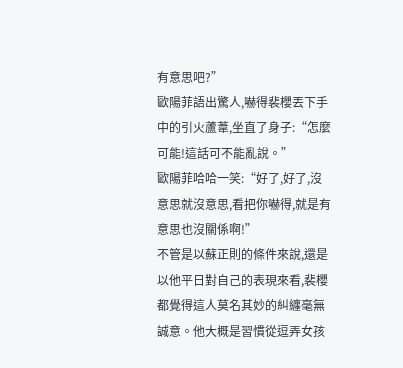有意思吧?”
歐陽菲語出驚人,嚇得裴櫻丟下手中的引火蘆葦,坐直了身子:“怎麼可能!這話可不能亂說。”
歐陽菲哈哈一笑:“好了,好了,沒意思就沒意思,看把你嚇得,就是有意思也沒關係啊!”
不管是以蘇正則的條件來說,還是以他平日對自己的表現來看,裴櫻都覺得這人莫名其妙的糾纏毫無誠意。他大概是習慣從逗弄女孩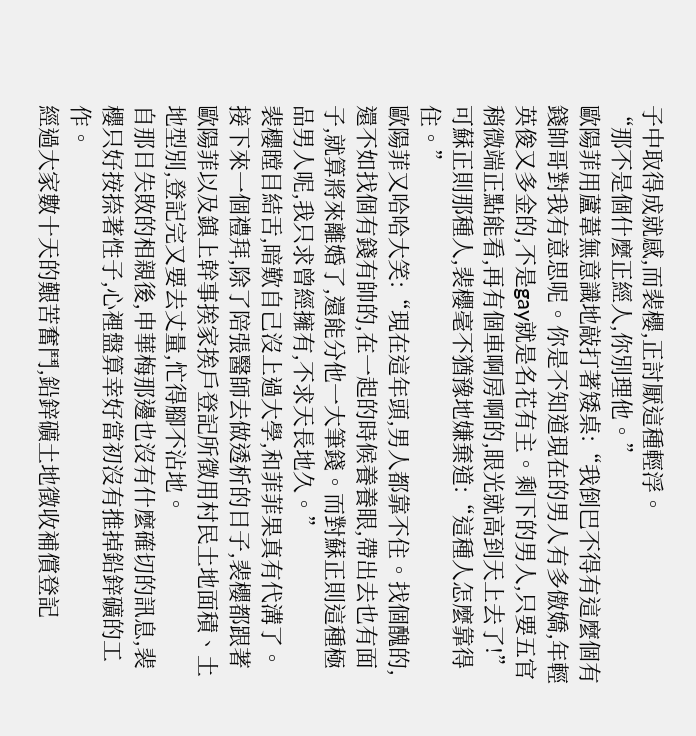子中取得成就感,而裴櫻,正討厭這種輕浮。
“那不是個什麼正經人,你別理他。”
歐陽菲用蘆葦無意識地敲打著矮桌:“我倒巴不得有這麼個有錢帥哥對我有意思呢。你是不知道現在的男人有多傲嬌,年輕英俊又多金的,不是gay就是名花有主。剩下的男人,只要五官稍微端正點能看,再有個車啊房啊的,眼光就高到天上去了!”
可蘇正則那種人,裴櫻毫不猶豫地嫌棄道:“這種人怎麼靠得住。”
歐陽菲又哈哈大笑:“現在這年頭,男人都靠不住。找個醜的,還不如找個有錢有帥的,在一起的時候養養眼,帶出去也有面子,就算將來離婚了,還能分他一大筆錢。而對蘇正則這種極品男人呢,我只求曾經擁有,不求天長地久。”
裴櫻瞠目結舌,暗歎自己沒上過大學,和菲菲果真有代溝了。
接下來一個禮拜,除了陪張醫師去做透析的日子,裴櫻都跟著歐陽菲以及鎮上幹事挨家挨戶登記所徵用村民土地面積、土地型別,登記完又要去丈量,忙得腳不沾地。
自那日失敗的相親後,申華梅那邊也沒有什麼確切的訊息,裴櫻只好按捺著性子,心裡盤算幸好當初沒有推掉鉛鋅礦的工作。
經過大家數十天的艱苦奮鬥,鉛鋅礦土地徵收補償登記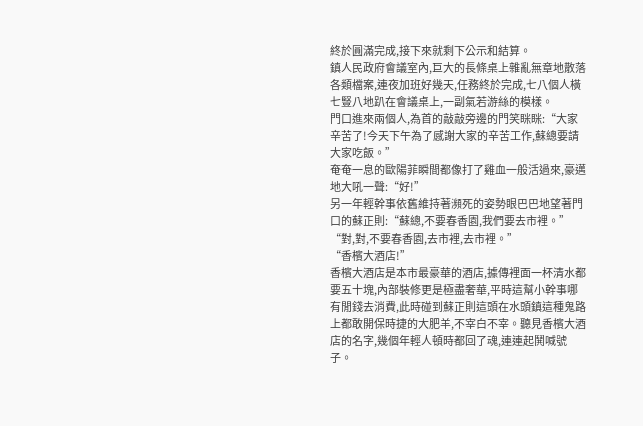終於圓滿完成,接下來就剩下公示和結算。
鎮人民政府會議室內,巨大的長條桌上雜亂無章地散落各類檔案,連夜加班好幾天,任務終於完成,七八個人橫七豎八地趴在會議桌上,一副氣若游絲的模樣。
門口進來兩個人,為首的敲敲旁邊的門笑眯眯:“大家辛苦了!今天下午為了感謝大家的辛苦工作,蘇總要請大家吃飯。”
奄奄一息的歐陽菲瞬間都像打了雞血一般活過來,豪邁地大吼一聲:“好!”
另一年輕幹事依舊維持著瀕死的姿勢眼巴巴地望著門口的蘇正則:“蘇總,不要春香園,我們要去市裡。”
“對,對,不要春香園,去市裡,去市裡。”
“香檳大酒店!”
香檳大酒店是本市最豪華的酒店,據傳裡面一杯清水都要五十塊,內部裝修更是極盡奢華,平時這幫小幹事哪有閒錢去消費,此時碰到蘇正則這頭在水頭鎮這種鬼路上都敢開保時捷的大肥羊,不宰白不宰。聽見香檳大酒店的名字,幾個年輕人頓時都回了魂,連連起鬨喊號子。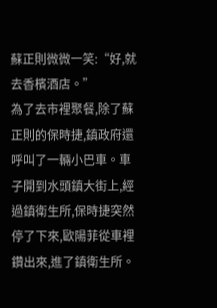蘇正則微微一笑:“好,就去香檳酒店。”
為了去市裡聚餐,除了蘇正則的保時捷,鎮政府還呼叫了一輛小巴車。車子開到水頭鎮大街上,經過鎮衛生所,保時捷突然停了下來,歐陽菲從車裡鑽出來,進了鎮衛生所。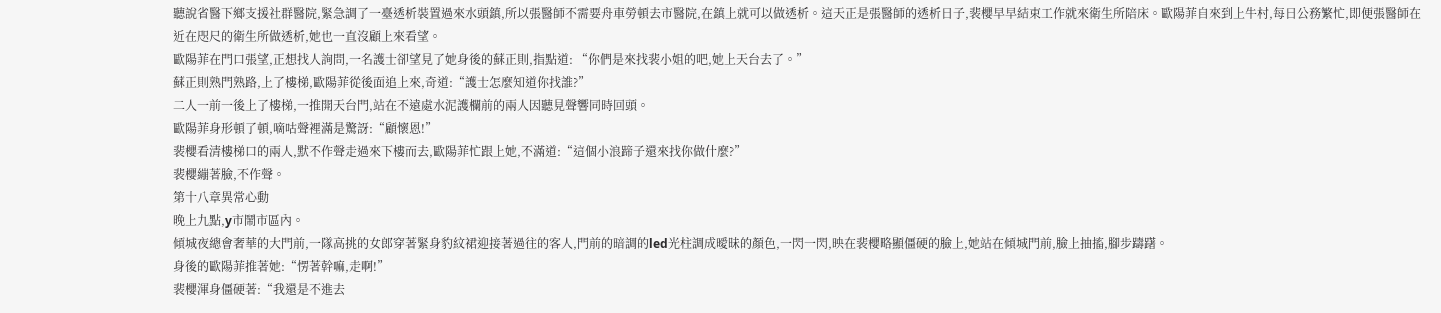聽說省醫下鄉支援社群醫院,緊急調了一臺透析裝置過來水頭鎮,所以張醫師不需要舟車勞頓去市醫院,在鎮上就可以做透析。這天正是張醫師的透析日子,裴櫻早早結束工作就來衛生所陪床。歐陽菲自來到上牛村,每日公務繁忙,即便張醫師在近在咫尺的衛生所做透析,她也一直沒顧上來看望。
歐陽菲在門口張望,正想找人詢問,一名護士卻望見了她身後的蘇正則,指點道: “你們是來找裴小姐的吧,她上天台去了。”
蘇正則熟門熟路,上了樓梯,歐陽菲從後面追上來,奇道:“護士怎麼知道你找誰?”
二人一前一後上了樓梯,一推開天台門,站在不遠處水泥護欄前的兩人因聽見聲響同時回頭。
歐陽菲身形頓了頓,嘀咕聲裡滿是驚訝:“顧懷恩!”
裴櫻看清樓梯口的兩人,默不作聲走過來下樓而去,歐陽菲忙跟上她,不滿道:“這個小浪蹄子還來找你做什麼?”
裴櫻繃著臉,不作聲。
第十八章異常心動
晚上九點,y市鬧市區內。
傾城夜總會奢華的大門前,一隊高挑的女郎穿著緊身豹紋裙迎接著過往的客人,門前的暗調的led光柱調成曖昧的顏色,一閃一閃,映在裴櫻略顯僵硬的臉上,她站在傾城門前,臉上抽搐,腳步躊躇。
身後的歐陽菲推著她:“愣著幹嘛,走啊!”
裴櫻渾身僵硬著:“我還是不進去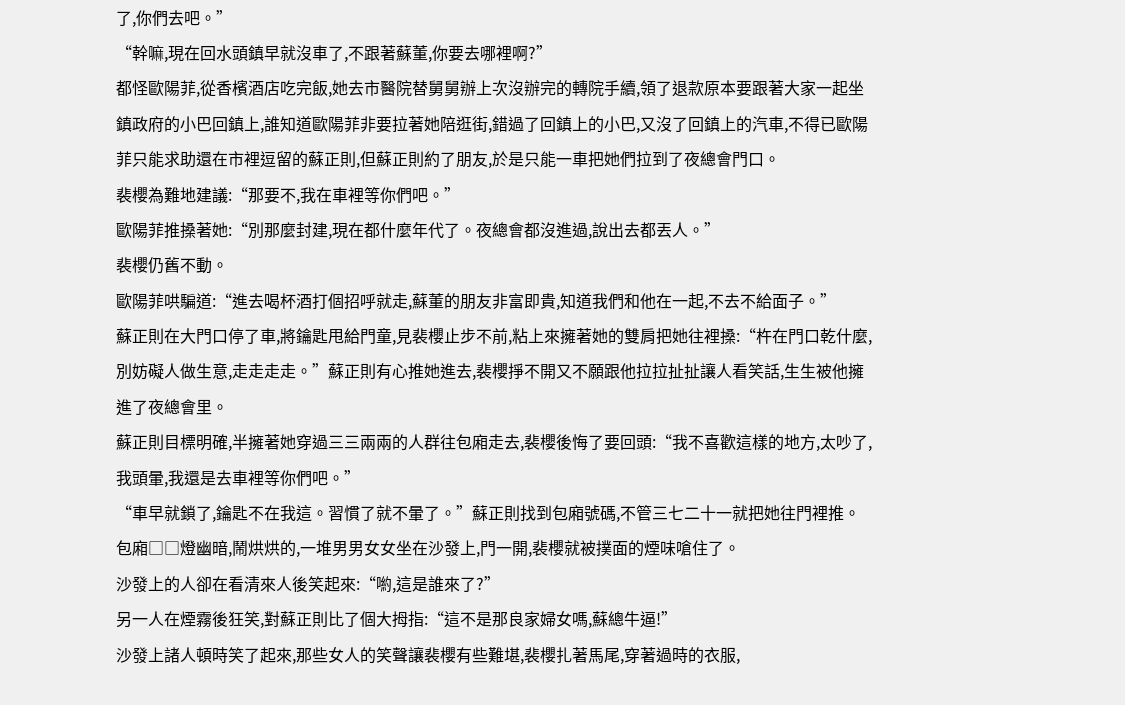了,你們去吧。”
“幹嘛,現在回水頭鎮早就沒車了,不跟著蘇董,你要去哪裡啊?”
都怪歐陽菲,從香檳酒店吃完飯,她去市醫院替舅舅辦上次沒辦完的轉院手續,領了退款原本要跟著大家一起坐鎮政府的小巴回鎮上,誰知道歐陽菲非要拉著她陪逛街,錯過了回鎮上的小巴,又沒了回鎮上的汽車,不得已歐陽菲只能求助還在市裡逗留的蘇正則,但蘇正則約了朋友,於是只能一車把她們拉到了夜總會門口。
裴櫻為難地建議:“那要不,我在車裡等你們吧。”
歐陽菲推搡著她:“別那麼封建,現在都什麼年代了。夜總會都沒進過,說出去都丟人。”
裴櫻仍舊不動。
歐陽菲哄騙道:“進去喝杯酒打個招呼就走,蘇董的朋友非富即貴,知道我們和他在一起,不去不給面子。”
蘇正則在大門口停了車,將鑰匙甩給門童,見裴櫻止步不前,粘上來擁著她的雙肩把她往裡搡:“杵在門口乾什麼,別妨礙人做生意,走走走走。”蘇正則有心推她進去,裴櫻掙不開又不願跟他拉拉扯扯讓人看笑話,生生被他擁進了夜總會里。
蘇正則目標明確,半擁著她穿過三三兩兩的人群往包廂走去,裴櫻後悔了要回頭:“我不喜歡這樣的地方,太吵了,我頭暈,我還是去車裡等你們吧。”
“車早就鎖了,鑰匙不在我這。習慣了就不暈了。”蘇正則找到包廂號碼,不管三七二十一就把她往門裡推。
包廂□□燈幽暗,鬧烘烘的,一堆男男女女坐在沙發上,門一開,裴櫻就被撲面的煙味嗆住了。
沙發上的人卻在看清來人後笑起來:“喲,這是誰來了?”
另一人在煙霧後狂笑,對蘇正則比了個大拇指:“這不是那良家婦女嗎,蘇總牛逼!”
沙發上諸人頓時笑了起來,那些女人的笑聲讓裴櫻有些難堪,裴櫻扎著馬尾,穿著過時的衣服,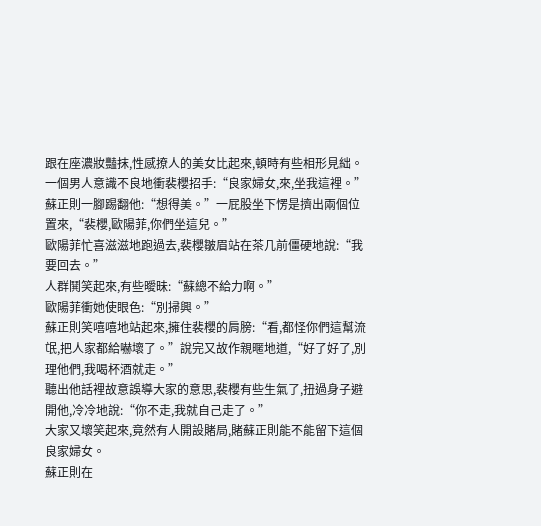跟在座濃妝豔抹,性感撩人的美女比起來,頓時有些相形見絀。
一個男人意識不良地衝裴櫻招手:“良家婦女,來,坐我這裡。”
蘇正則一腳踢翻他:“想得美。”一屁股坐下愣是擠出兩個位置來,“裴櫻,歐陽菲,你們坐這兒。”
歐陽菲忙喜滋滋地跑過去,裴櫻皺眉站在茶几前僵硬地說:“我要回去。”
人群鬨笑起來,有些曖昧:“蘇總不給力啊。”
歐陽菲衝她使眼色:“別掃興。”
蘇正則笑嘻嘻地站起來,擁住裴櫻的肩膀:“看,都怪你們這幫流氓,把人家都給嚇壞了。”說完又故作親暱地道,“好了好了,別理他們,我喝杯酒就走。”
聽出他話裡故意誤導大家的意思,裴櫻有些生氣了,扭過身子避開他,冷冷地說:“你不走,我就自己走了。”
大家又壞笑起來,竟然有人開設賭局,賭蘇正則能不能留下這個良家婦女。
蘇正則在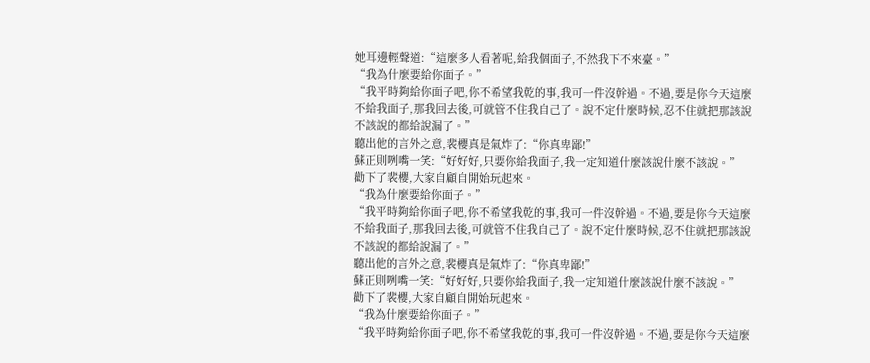她耳邊輕聲道:“這麼多人看著呢,給我個面子,不然我下不來臺。”
“我為什麼要給你面子。”
“我平時夠給你面子吧,你不希望我乾的事,我可一件沒幹過。不過,要是你今天這麼不給我面子,那我回去後,可就管不住我自己了。說不定什麼時候,忍不住就把那該說不該說的都給說漏了。”
聽出他的言外之意,裴櫻真是氣炸了:“你真卑鄙!”
蘇正則咧嘴一笑:“好好好,只要你給我面子,我一定知道什麼該說什麼不該說。”
勸下了裴櫻,大家自顧自開始玩起來。
“我為什麼要給你面子。”
“我平時夠給你面子吧,你不希望我乾的事,我可一件沒幹過。不過,要是你今天這麼不給我面子,那我回去後,可就管不住我自己了。說不定什麼時候,忍不住就把那該說不該說的都給說漏了。”
聽出他的言外之意,裴櫻真是氣炸了:“你真卑鄙!”
蘇正則咧嘴一笑:“好好好,只要你給我面子,我一定知道什麼該說什麼不該說。”
勸下了裴櫻,大家自顧自開始玩起來。
“我為什麼要給你面子。”
“我平時夠給你面子吧,你不希望我乾的事,我可一件沒幹過。不過,要是你今天這麼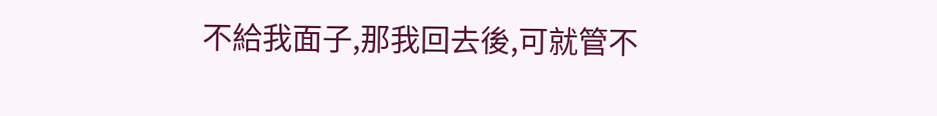不給我面子,那我回去後,可就管不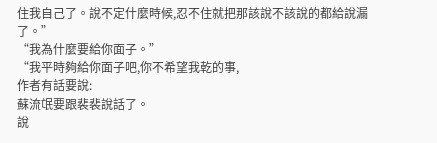住我自己了。說不定什麼時候,忍不住就把那該說不該說的都給說漏了。”
“我為什麼要給你面子。”
“我平時夠給你面子吧,你不希望我乾的事,
作者有話要說:
蘇流氓要跟裴裴說話了。
說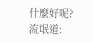什麼好呢?
流氓道: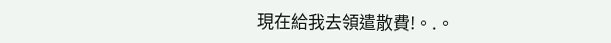現在給我去領遣散費!。.。